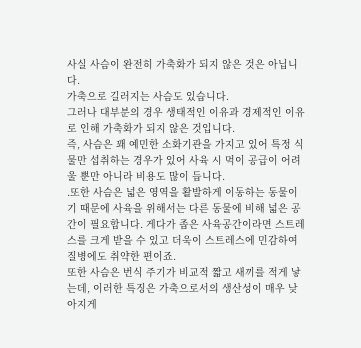사실 사슴이 완전히 가축화가 되지 않은 것은 아닙니다.
가축으로 길러지는 사슴도 있습니다.
그러나 대부분의 경우 생태적인 이유과 경제적인 이유로 인해 가축화가 되지 않은 것입니다.
즉, 사슴은 꽤 예민한 소화기관을 가지고 있어 특정 식물만 섭취하는 경우가 있어 사육 시 먹이 공급이 어려울 뿐만 아니라 비용도 많이 듭니다.
.또한 사슴은 넓은 영역을 활발하게 이동하는 동물이기 때문에 사육을 위해서는 다른 동물에 비해 넓은 공간이 필요합니다. 게다가 좁은 사육공간이라면 스트레스를 크게 받을 수 있고 더욱이 스트레스에 민감하여 질병에도 취약한 편이죠.
또한 사슴은 번식 주기가 비교적 짧고 새끼를 적게 낳는데, 이러한 특징은 가축으로서의 생산성이 매우 낮아지게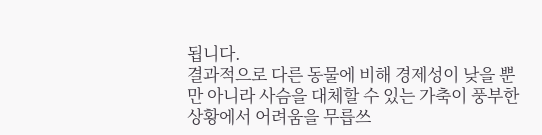됩니다.
결과적으로 다른 동물에 비해 경제성이 낮을 뿐만 아니라 사슴을 대체할 수 있는 가축이 풍부한 상황에서 어려움을 무릅쓰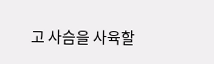고 사슴을 사육할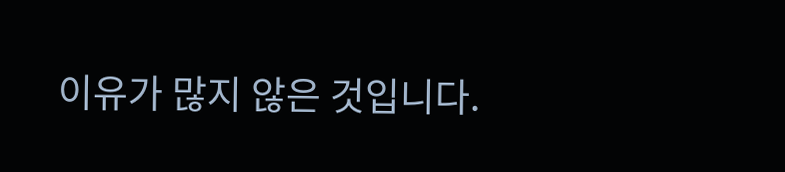이유가 많지 않은 것입니다.